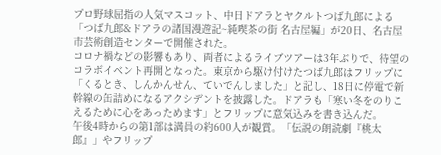プロ野球屈指の人気マスコット、中日ドアラとヤクルトつば九郎による「つば九郎&ドアラの諸国漫遊記~純喫茶の街 名古屋編」が20日、名古屋市芸術創造センターで開催された。
コロナ禍などの影響もあり、両者によるライブツアーは3年ぶりで、待望のコラボイベント再開となった。東京から駆け付けたつば九郎はフリップに「くるとき、しんかんせん、ていでんしました」と記し、18日に停電で新幹線の缶詰めになるアクシデントを披露した。ドアラも「寒い冬をのりこえるために心をあっためます」とフリップに意気込みを書き込んだ。
午後4時からの第1部は満員の約600人が観賞。「伝説の朗読劇『桃太郎』」やフリップ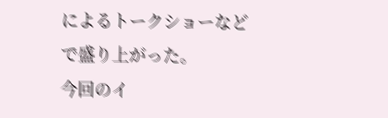によるトークショーなどで盛り上がった。
今回のイ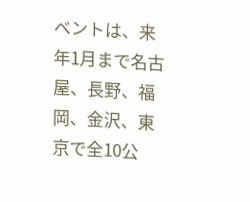ベントは、来年1月まで名古屋、長野、福岡、金沢、東京で全10公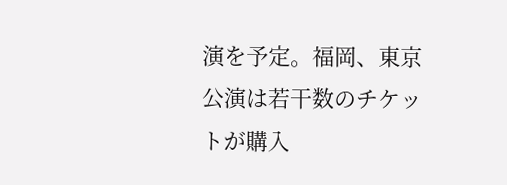演を予定。福岡、東京公演は若干数のチケットが購入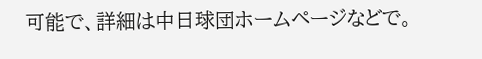可能で、詳細は中日球団ホームページなどで。